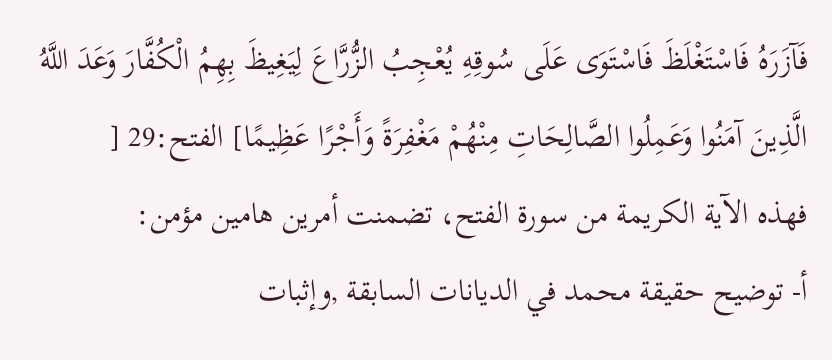فَآزَرَهُ فَاسْتَغْلَظَ فَاسْتَوَى عَلَى سُوقِهِ يُعْجِبُ الزُّرَّاعَ لِيَغِيظَ بِهِمُ الْكُفَّارَ وَعَدَ اللَّهُ الَّذِينَ آمَنُوا وَعَمِلُوا الصَّالِحَاتِ مِنْهُمْ مَغْفِرَةً وَأَجْرًا عَظِيمًا] الفتح:29 [
فهذه الآية الكريمة من سورة الفتح، تضمنت أمرين هامين مؤمن:
أ- توضيح حقيقة محمد في الديانات السابقة ,وإثبات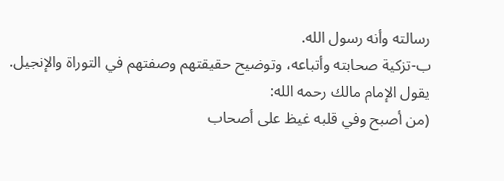رسالته وأنه رسول الله.
ب-تزكية صحابته وأتباعه، وتوضيح حقيقتهم وصفتهم في التوراة والإنجيل.
يقول الإمام مالك رحمه الله:
(من أصبح وفي قلبه غيظ على أصحاب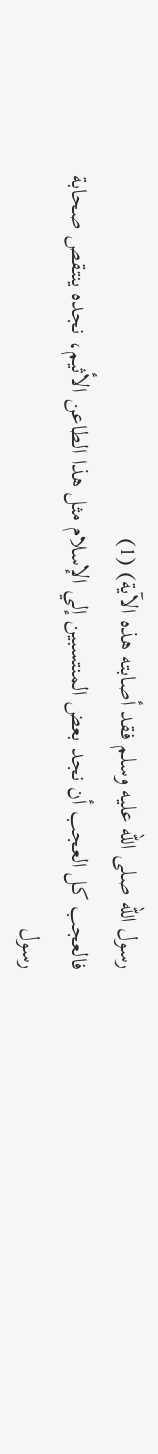رسول الله صلى الله عليه وسلم فقد أصابته هذه الآية) (1)
فالعجب كل العجب أن نجد بعض المنتسبين إلي الإسلام مثل هذا الطاعن الأثيم، نجده ينتقص صحابة رسول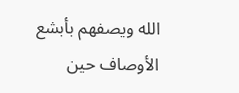الله ويصفهم بأبشع الأوصاف حين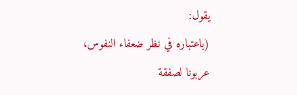يقول:
(باعتباره في نظر ضعفاء النفوس، عربونا لصفقة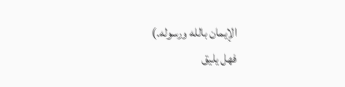الإيمان بالله ورسوله.)
فهل يليق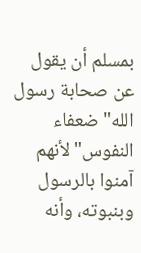بمسلم أن يقول عن صحابة رسول الله"ضعفاء النفوس"لأنهم آمنوا بالرسول وبنبوته، وأنه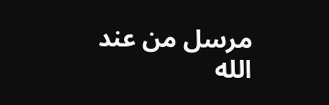مرسل من عند الله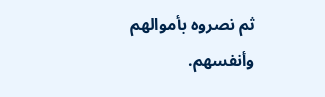ثم نصروه بأموالهم وأنفسهم.